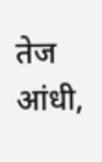तेज आंधी,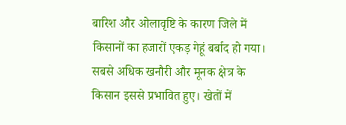बारिश और ओलावृष्टि के कारण जिले में किसानों का हजारों एकड़ गेहूं बर्बाद हो गया। सबसे अधिक खनौरी और मूनक क्षेत्र के किसान इससे प्रभावित हुए। खेतों में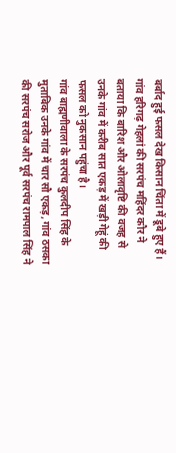बर्बाद हुई फसल देख किसान चिंता में डूबे हुए हैं।
गांव हरिगढ़ गेहलां की सरपंच महिंदर कौर ने बताया कि बारिश और ओलावृष्टि की वजह से उनके गांव में करीब सात एकड़ में खड़ी गेहूं की फसल को नुकसान पहुंचा है।
गांव बाह्मणीवाला के सरपंच कुलदीप सिंह के मुताबिक उनके गांव में चार सौ एकड़, गांव ठसका की सरपंच सरोज और पूर्व सरपंच रामपाल सिंह ने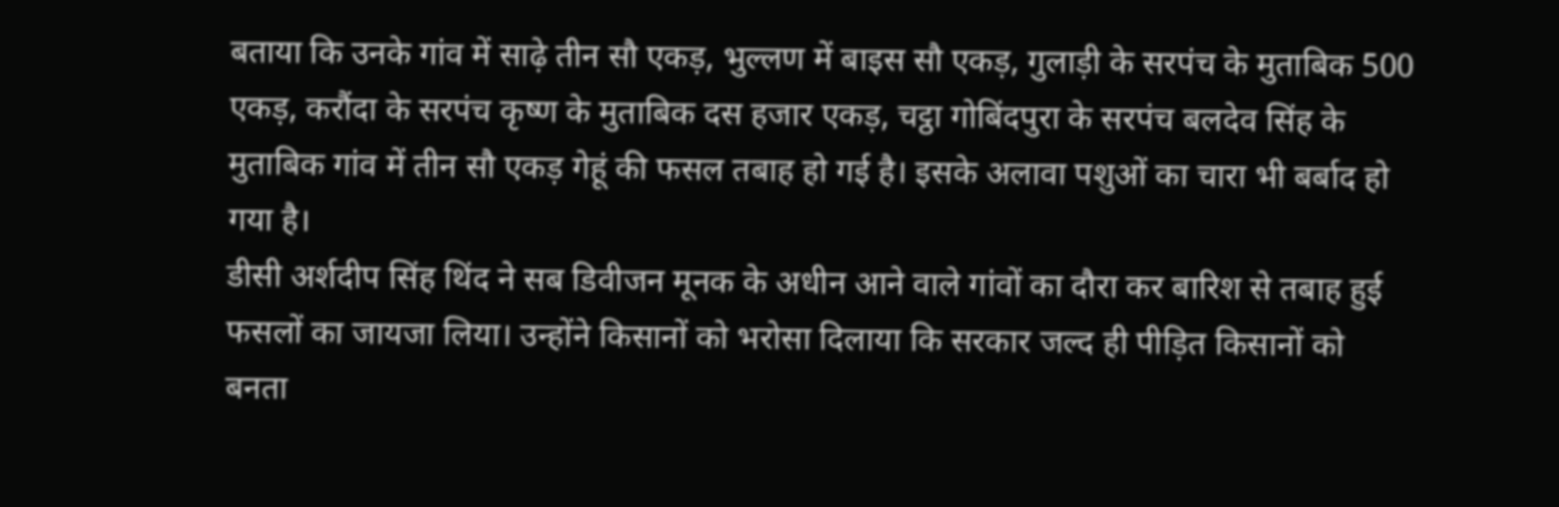बताया कि उनके गांव में साढ़े तीन सौ एकड़, भुल्लण में बाइस सौ एकड़, गुलाड़ी के सरपंच के मुताबिक 500 एकड़, करौंदा के सरपंच कृष्ण के मुताबिक दस हजार एकड़, चट्ठा गोबिंदपुरा के सरपंच बलदेव सिंह के मुताबिक गांव में तीन सौ एकड़ गेहूं की फसल तबाह हो गई है। इसके अलावा पशुओं का चारा भी बर्बाद हो गया है।
डीसी अर्शदीप सिंह थिंद ने सब डिवीजन मूनक के अधीन आने वाले गांवों का दौरा कर बारिश से तबाह हुई फसलों का जायजा लिया। उन्होंने किसानों को भरोसा दिलाया कि सरकार जल्द ही पीड़ित किसानों को बनता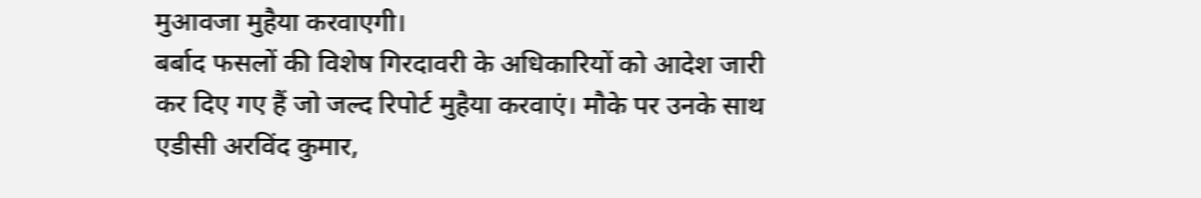मुआवजा मुहैया करवाएगी।
बर्बाद फसलों की विशेष गिरदावरी के अधिकारियों को आदेश जारी कर दिए गए हैं जो जल्द रिपोर्ट मुहैया करवाएं। मौके पर उनके साथ एडीसी अरविंद कुमार,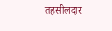तहसीलदार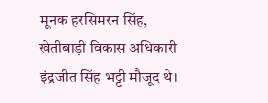मूनक हरसिमरन सिंह, खेतीबाड़ी विकास अधिकारी इंद्रजीत सिंह भट्टी मौजूद थे।